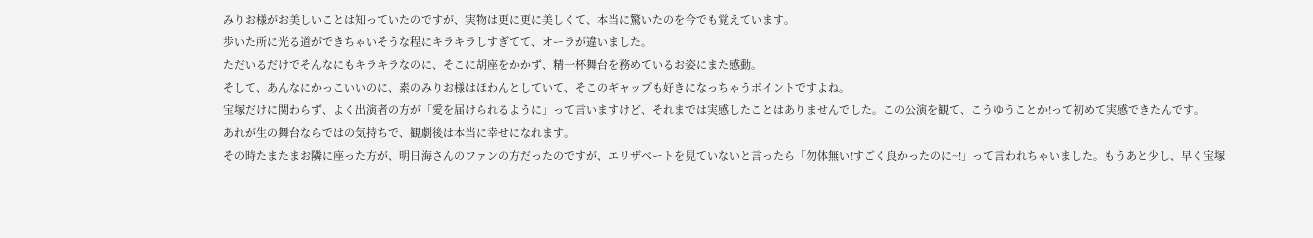みりお様がお美しいことは知っていたのですが、実物は更に更に美しくて、本当に驚いたのを今でも覚えています。
歩いた所に光る道ができちゃいそうな程にキラキラしすぎてて、オーラが違いました。
ただいるだけでそんなにもキラキラなのに、そこに胡座をかかず、精一杯舞台を務めているお姿にまた感動。
そして、あんなにかっこいいのに、素のみりお様はほわんとしていて、そこのギャップも好きになっちゃうポイントですよね。
宝塚だけに関わらず、よく出演者の方が「愛を届けられるように」って言いますけど、それまでは実感したことはありませんでした。この公演を観て、こうゆうことか!って初めて実感できたんです。
あれが生の舞台ならではの気持ちで、観劇後は本当に幸せになれます。
その時たまたまお隣に座った方が、明日海さんのファンの方だったのですが、エリザベートを見ていないと言ったら「勿体無い!すごく良かったのに~!」って言われちゃいました。もうあと少し、早く宝塚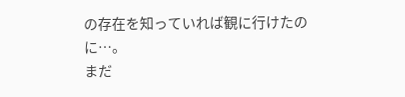の存在を知っていれば観に行けたのに…。
まだ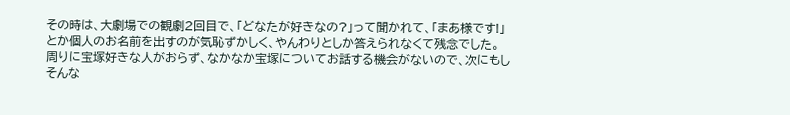その時は、大劇場での観劇2回目で、「どなたが好きなの?」って聞かれて、「まあ様です!」とか個人のお名前を出すのが気恥ずかしく、やんわりとしか答えられなくて残念でした。
周りに宝塚好きな人がおらず、なかなか宝塚についてお話する機会がないので、次にもしそんな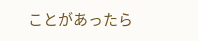ことがあったら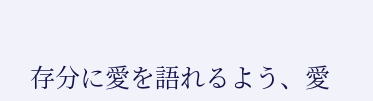存分に愛を語れるよう、愛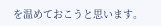を温めておこうと思います。